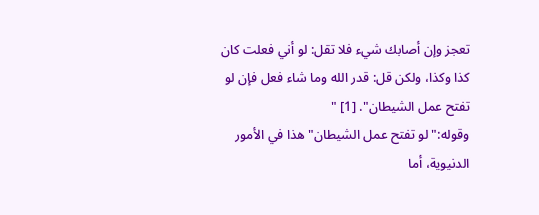تعجز وإن أصابك شيء فلا تقل: لو أني فعلت كان كذا وكذا، ولكن قل: قدر الله وما شاء فعل فإن لو تفتح عمل الشيطان". [1] "
وقوله:"لو تفتح عمل الشيطان"هذا في الأمور الدنيوية، أما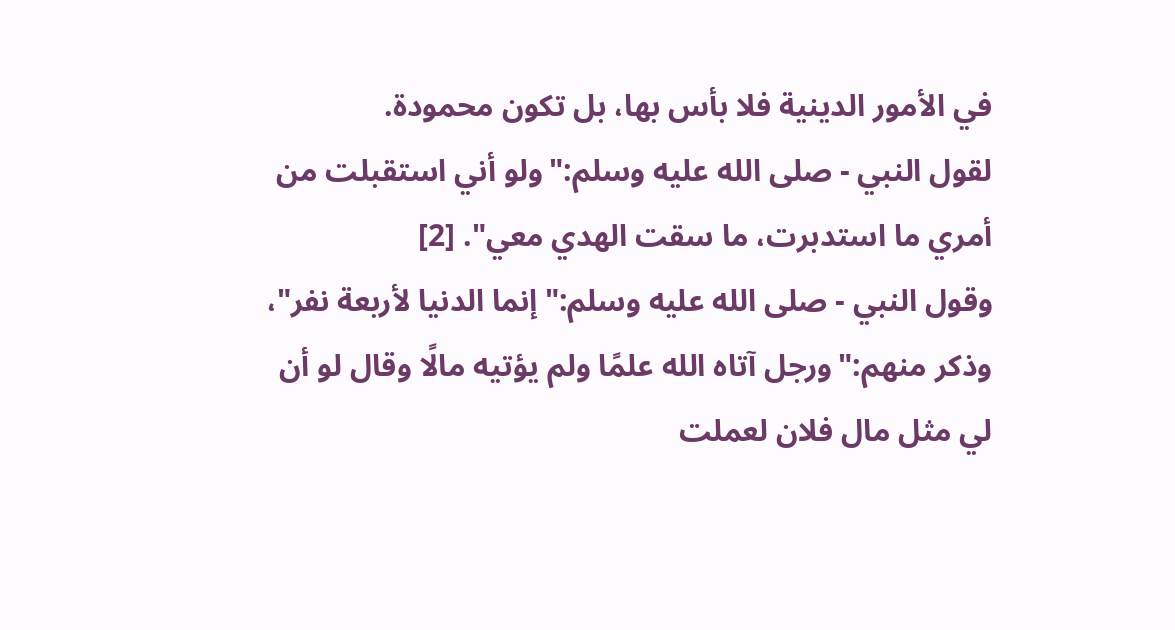في الأمور الدينية فلا بأس بها، بل تكون محمودة.
لقول النبي - صلى الله عليه وسلم:"ولو أني استقبلت من أمري ما استدبرت، ما سقت الهدي معي". [2]
وقول النبي - صلى الله عليه وسلم:"إنما الدنيا لأربعة نفر"، وذكر منهم:"ورجل آتاه الله علمًا ولم يؤتيه مالًا وقال لو أن لي مثل مال فلان لعملت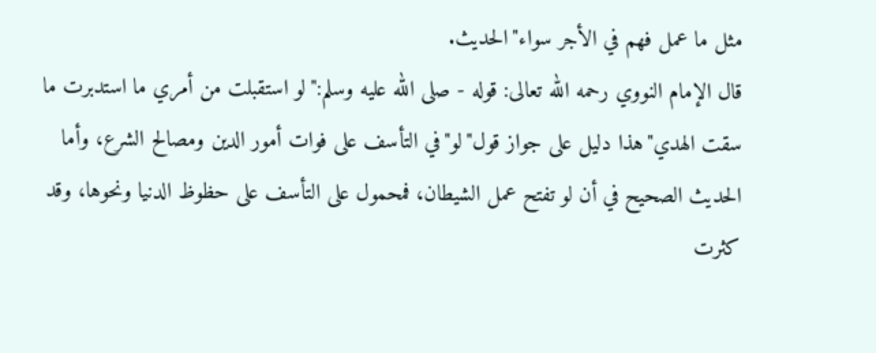مثل ما عمل فهم في الأجر سواء"الحديث.
قال الإمام النووي رحمه الله تعالى: قوله - صلى الله عليه وسلم:"لو استقبلت من أمري ما استدبرت ما سقت الهدي"هذا دليل على جواز قول"لو"في التأسف على فوات أمور الدين ومصالح الشرع، وأما الحديث الصحيح في أن لو تفتح عمل الشيطان، فمحمول على التأسف على حظوظ الدنيا ونحوها، وقد كثرت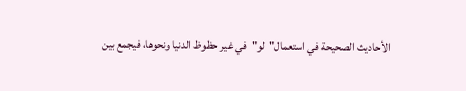الأحاديث الصحيحة في استعمال"لو"في غير حظوظ الدنيا ونحوها، فيجمع بين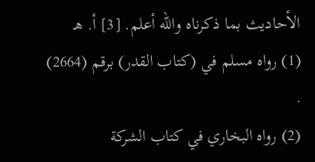الأحاديث بما ذكرناه والله أعلم. [3] أ. هـ
(1) رواه مسلم في (كتاب القدر) برقم (2664) .
(2) رواه البخاري في كتاب الشركة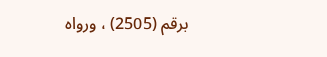برقم (2505) ، ورواه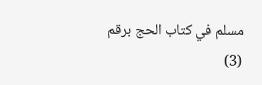مسلم في كتاب الحج برقم
(3)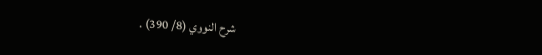شرح النووي (8/ 390) .